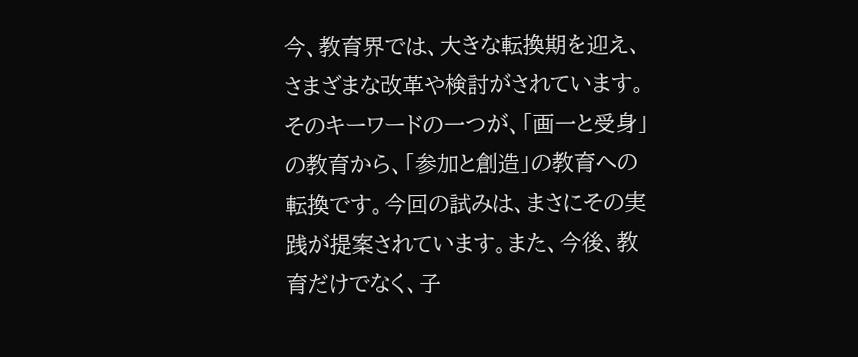今、教育界では、大きな転換期を迎え、さまざまな改革や検討がされています。そのキーワードの一つが、「画一と受身」の教育から、「参加と創造」の教育への転換です。今回の試みは、まさにその実践が提案されています。また、今後、教育だけでなく、子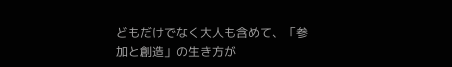どもだけでなく大人も含めて、「参加と創造」の生き方が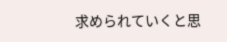求められていくと思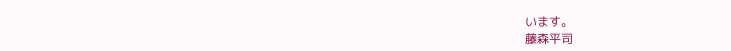います。
藤森平司